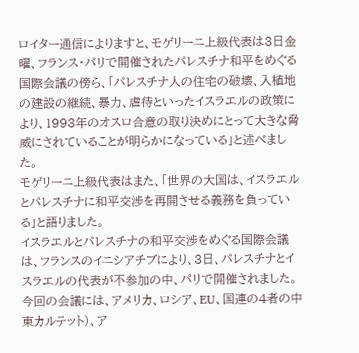ロイター通信によりますと、モゲリーニ上級代表は3日金曜、フランス・パリで開催されたパレスチナ和平をめぐる国際会議の傍ら、「パレスチナ人の住宅の破壊、入植地の建設の継続、暴力、虐待といったイスラエルの政策により、1993年のオスロ合意の取り決めにとって大きな脅威にされていることが明らかになっている」と述べました。
モゲリーニ上級代表はまた、「世界の大国は、イスラエルとパレスチナに和平交渉を再開させる義務を負っている」と語りました。
イスラエルとパレスチナの和平交渉をめぐる国際会議は、フランスのイニシアチブにより、3日、パレスチナとイスラエルの代表が不参加の中、パリで開催されました。
今回の会議には、アメリカ、ロシア、EU、国連の4者の中東カルテット)、ア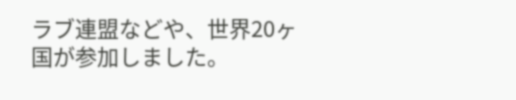ラブ連盟などや、世界20ヶ国が参加しました。